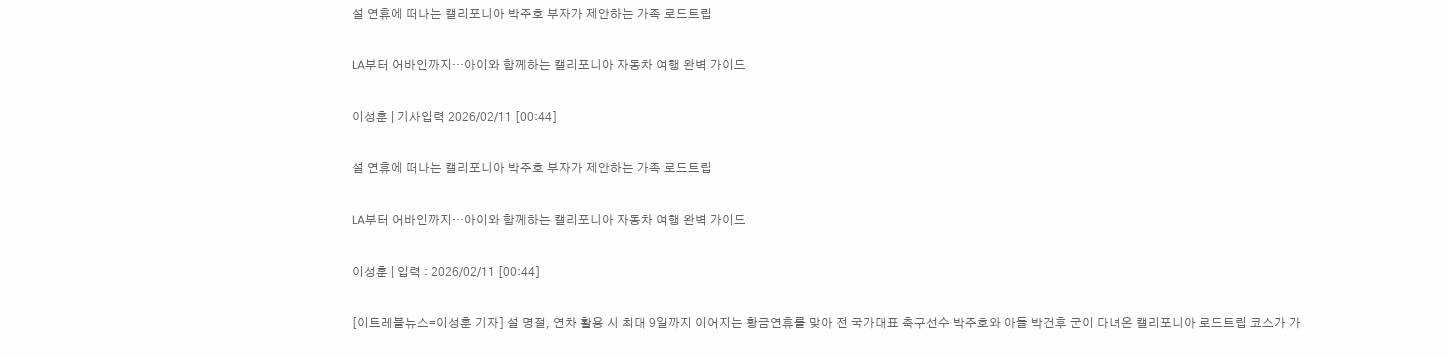설 연휴에 떠나는 캘리포니아 박주호 부자가 제안하는 가족 로드트립

LA부터 어바인까지…아이와 함께하는 캘리포니아 자동차 여행 완벽 가이드

이성훈 | 기사입력 2026/02/11 [00:44]

설 연휴에 떠나는 캘리포니아 박주호 부자가 제안하는 가족 로드트립

LA부터 어바인까지…아이와 함께하는 캘리포니아 자동차 여행 완벽 가이드

이성훈 | 입력 : 2026/02/11 [00:44]

[이트레블뉴스=이성훈 기자] 설 명절, 연차 활용 시 최대 9일까지 이어지는 황금연휴를 맞아 전 국가대표 축구선수 박주호와 아들 박건후 군이 다녀온 캘리포니아 로드트립 코스가 가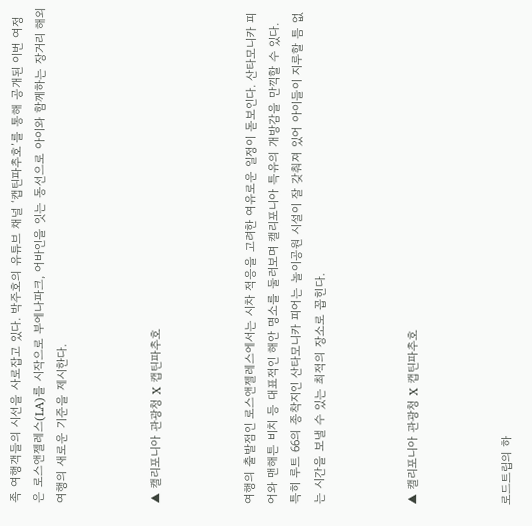족 여행객들의 시선을 사로잡고 있다. 박주호의 유튜브 채널 ‘캡틴파추호’를 통해 공개된 이번 여정은 로스앤젤레스(LA)를 시작으로 부에나파크, 어바인을 잇는 동선으로 아이와 함께하는 장거리 해외여행의 새로운 기준을 제시한다.



▲ 캘리포니아 관광청 X 캡틴파추호



여행의 출발점인 로스앤젤레스에서는 시차 적응을 고려한 여유로운 일정이 돋보인다. 산타모니카 피어와 맨해튼 비치 등 대표적인 해안 명소를 둘러보며 캘리포니아 특유의 개방감을 만끽할 수 있다. 특히 루트 66의 종착지인 산타모니카 피어는 놀이공원 시설이 잘 갖춰져 있어 아이들이 지루할 틈 없는 시간을 보낼 수 있는 최적의 장소로 꼽힌다.



▲ 캘리포니아 관광청 X 캡틴파추호



로드트립의 하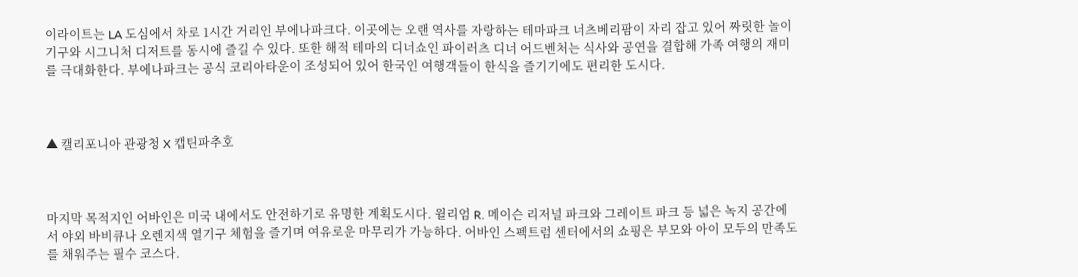이라이트는 LA 도심에서 차로 1시간 거리인 부에나파크다. 이곳에는 오랜 역사를 자랑하는 테마파크 너츠베리팜이 자리 잡고 있어 짜릿한 놀이기구와 시그니처 디저트를 동시에 즐길 수 있다. 또한 해적 테마의 디너쇼인 파이러츠 디너 어드벤처는 식사와 공연을 결합해 가족 여행의 재미를 극대화한다. 부에나파크는 공식 코리아타운이 조성되어 있어 한국인 여행객들이 한식을 즐기기에도 편리한 도시다.



▲ 캘리포니아 관광청 X 캡틴파추호



마지막 목적지인 어바인은 미국 내에서도 안전하기로 유명한 계획도시다. 윌리엄 R. 메이슨 리저널 파크와 그레이트 파크 등 넓은 녹지 공간에서 야외 바비큐나 오렌지색 열기구 체험을 즐기며 여유로운 마무리가 가능하다. 어바인 스펙트럼 센터에서의 쇼핑은 부모와 아이 모두의 만족도를 채워주는 필수 코스다.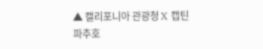▲ 캘리포니아 관광청 X 캡틴파추호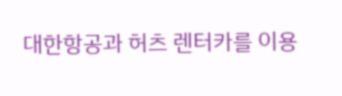대한항공과 허츠 렌터카를 이용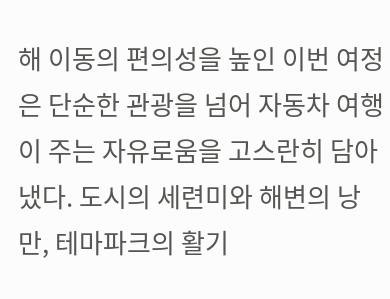해 이동의 편의성을 높인 이번 여정은 단순한 관광을 넘어 자동차 여행이 주는 자유로움을 고스란히 담아냈다. 도시의 세련미와 해변의 낭만, 테마파크의 활기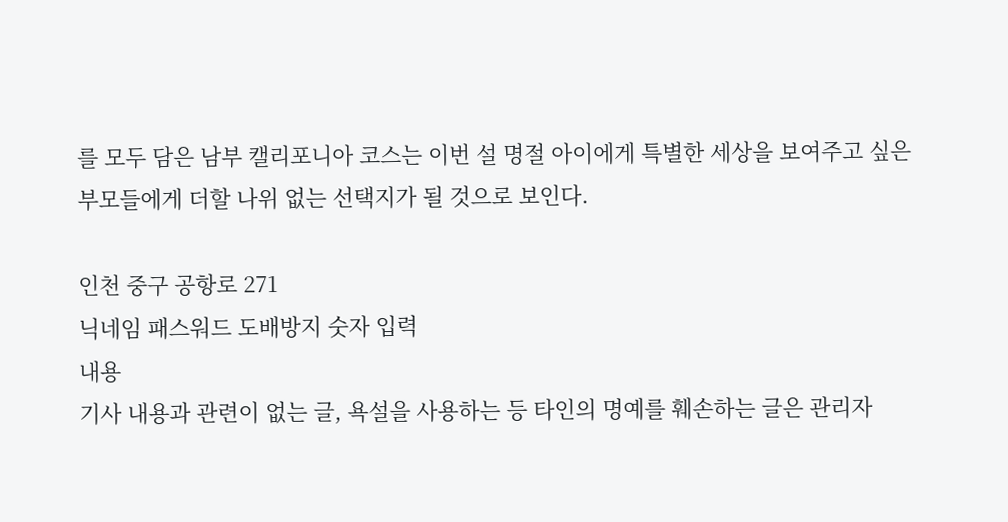를 모두 담은 남부 캘리포니아 코스는 이번 설 명절 아이에게 특별한 세상을 보여주고 싶은 부모들에게 더할 나위 없는 선택지가 될 것으로 보인다.

인천 중구 공항로 271
닉네임 패스워드 도배방지 숫자 입력
내용
기사 내용과 관련이 없는 글, 욕설을 사용하는 등 타인의 명예를 훼손하는 글은 관리자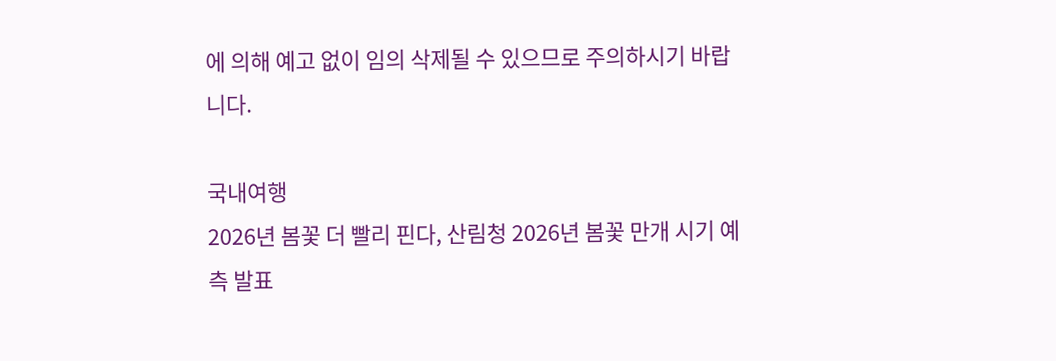에 의해 예고 없이 임의 삭제될 수 있으므로 주의하시기 바랍니다.

국내여행
2026년 봄꽃 더 빨리 핀다, 산림청 2026년 봄꽃 만개 시기 예측 발표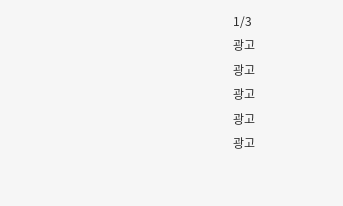1/3
광고
광고
광고
광고
광고